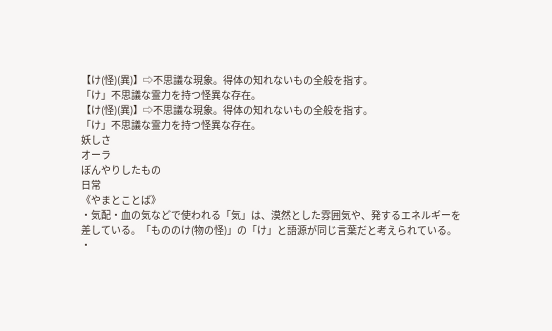【け(怪)(異)】⇨不思議な現象。得体の知れないもの全般を指す。
「け」不思議な霊力を持つ怪異な存在。
【け(怪)(異)】⇨不思議な現象。得体の知れないもの全般を指す。
「け」不思議な霊力を持つ怪異な存在。
妖しさ
オーラ
ぼんやりしたもの
日常
《やまとことば》
・気配・血の気などで使われる「気」は、漠然とした雰囲気や、発するエネルギーを差している。「もののけ(物の怪)」の「け」と語源が同じ言葉だと考えられている。
・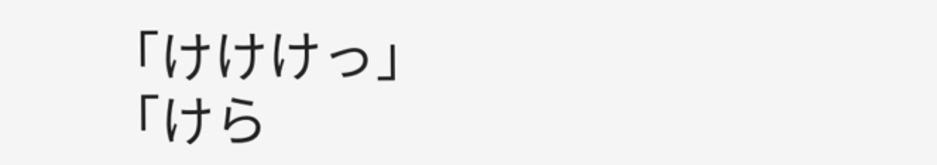「けけけっ」「けら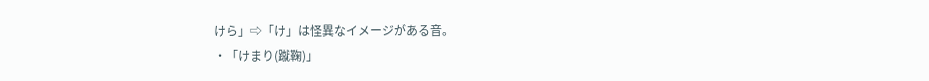けら」⇨「け」は怪異なイメージがある音。
・「けまり(蹴鞠)」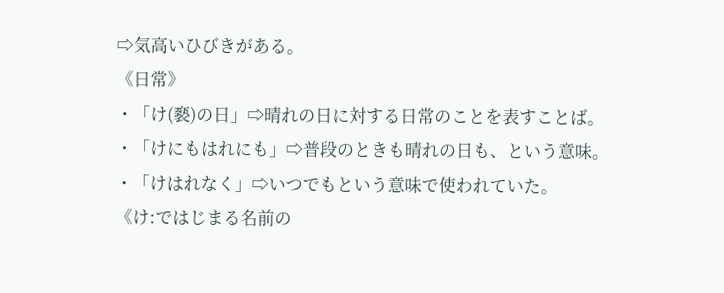⇨気高いひびきがある。
《日常》
・「け(褻)の日」⇨晴れの日に対する日常のことを表すことば。
・「けにもはれにも」⇨普段のときも晴れの日も、という意味。
・「けはれなく」⇨いつでもという意味で使われていた。
《け:ではじまる名前の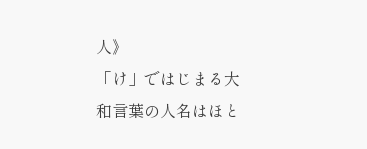人》
「け」ではじまる大和言葉の人名はほと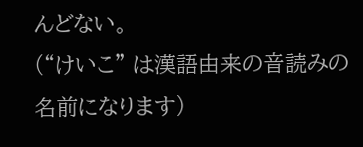んどない。
(“けいこ" は漢語由来の音読みの名前になります)